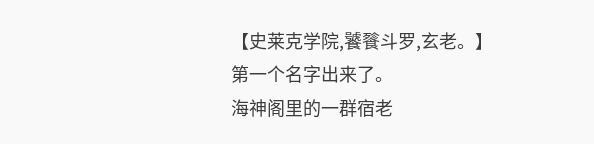【史莱克学院,饕餮斗罗,玄老。】
第一个名字出来了。
海神阁里的一群宿老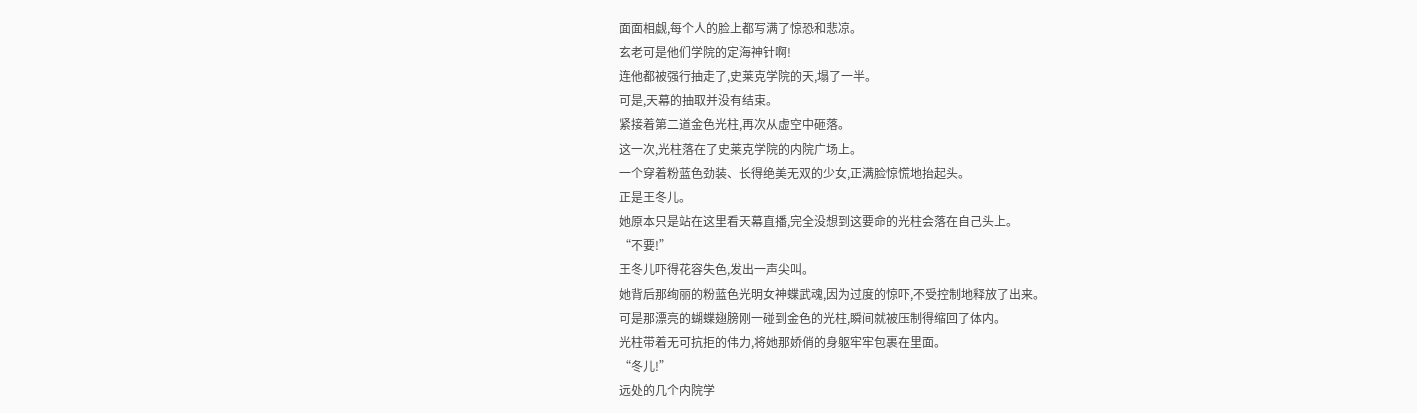面面相觑,每个人的脸上都写满了惊恐和悲凉。
玄老可是他们学院的定海神针啊!
连他都被强行抽走了,史莱克学院的天,塌了一半。
可是,天幕的抽取并没有结束。
紧接着第二道金色光柱,再次从虚空中砸落。
这一次,光柱落在了史莱克学院的内院广场上。
一个穿着粉蓝色劲装、长得绝美无双的少女,正满脸惊慌地抬起头。
正是王冬儿。
她原本只是站在这里看天幕直播,完全没想到这要命的光柱会落在自己头上。
“不要!”
王冬儿吓得花容失色,发出一声尖叫。
她背后那绚丽的粉蓝色光明女神蝶武魂,因为过度的惊吓,不受控制地释放了出来。
可是那漂亮的蝴蝶翅膀刚一碰到金色的光柱,瞬间就被压制得缩回了体内。
光柱带着无可抗拒的伟力,将她那娇俏的身躯牢牢包裹在里面。
“冬儿!”
远处的几个内院学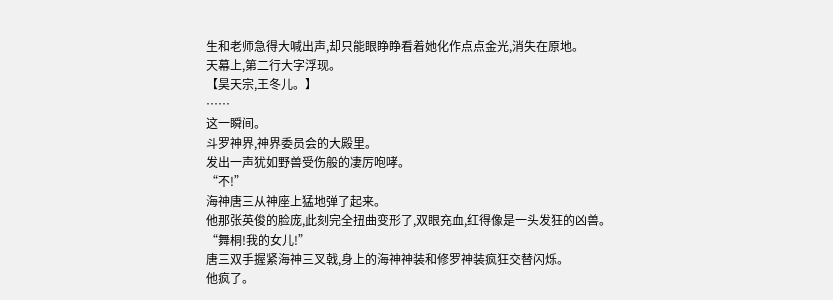生和老师急得大喊出声,却只能眼睁睁看着她化作点点金光,消失在原地。
天幕上,第二行大字浮现。
【昊天宗,王冬儿。】
……
这一瞬间。
斗罗神界,神界委员会的大殿里。
发出一声犹如野兽受伤般的凄厉咆哮。
“不!”
海神唐三从神座上猛地弹了起来。
他那张英俊的脸庞,此刻完全扭曲变形了,双眼充血,红得像是一头发狂的凶兽。
“舞桐!我的女儿!”
唐三双手握紧海神三叉戟,身上的海神神装和修罗神装疯狂交替闪烁。
他疯了。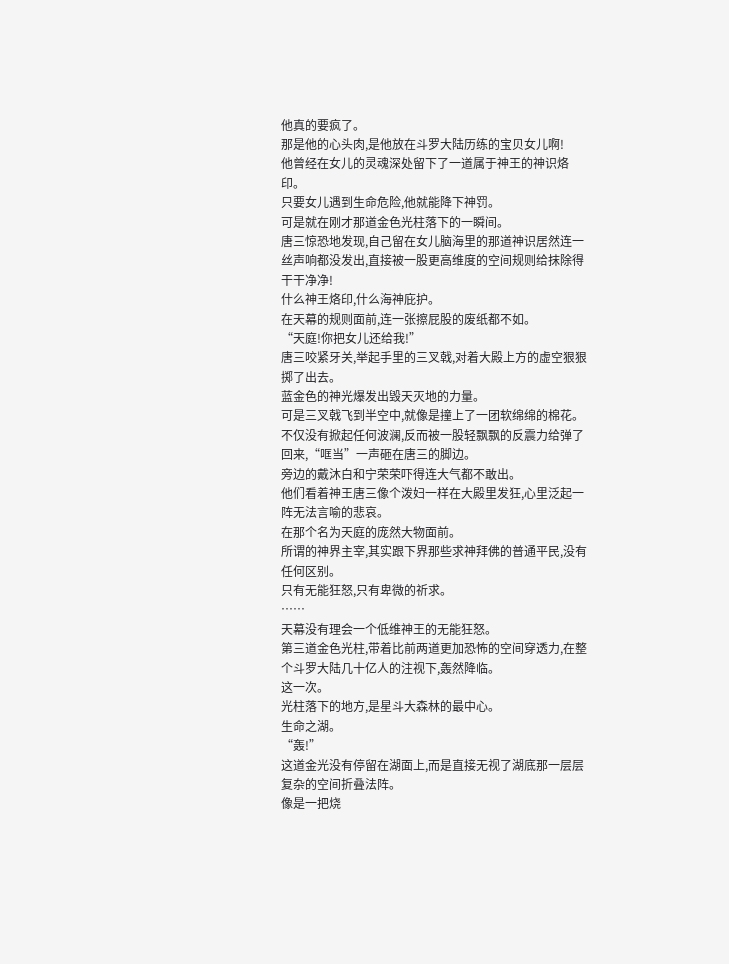他真的要疯了。
那是他的心头肉,是他放在斗罗大陆历练的宝贝女儿啊!
他曾经在女儿的灵魂深处留下了一道属于神王的神识烙印。
只要女儿遇到生命危险,他就能降下神罚。
可是就在刚才那道金色光柱落下的一瞬间。
唐三惊恐地发现,自己留在女儿脑海里的那道神识居然连一丝声响都没发出,直接被一股更高维度的空间规则给抹除得干干净净!
什么神王烙印,什么海神庇护。
在天幕的规则面前,连一张擦屁股的废纸都不如。
“天庭!你把女儿还给我!”
唐三咬紧牙关,举起手里的三叉戟,对着大殿上方的虚空狠狠掷了出去。
蓝金色的神光爆发出毁天灭地的力量。
可是三叉戟飞到半空中,就像是撞上了一团软绵绵的棉花。
不仅没有掀起任何波澜,反而被一股轻飘飘的反震力给弹了回来,“哐当”一声砸在唐三的脚边。
旁边的戴沐白和宁荣荣吓得连大气都不敢出。
他们看着神王唐三像个泼妇一样在大殿里发狂,心里泛起一阵无法言喻的悲哀。
在那个名为天庭的庞然大物面前。
所谓的神界主宰,其实跟下界那些求神拜佛的普通平民,没有任何区别。
只有无能狂怒,只有卑微的祈求。
……
天幕没有理会一个低维神王的无能狂怒。
第三道金色光柱,带着比前两道更加恐怖的空间穿透力,在整个斗罗大陆几十亿人的注视下,轰然降临。
这一次。
光柱落下的地方,是星斗大森林的最中心。
生命之湖。
“轰!”
这道金光没有停留在湖面上,而是直接无视了湖底那一层层复杂的空间折叠法阵。
像是一把烧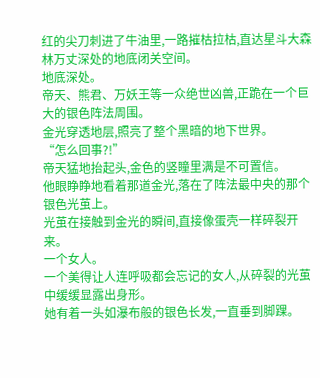红的尖刀刺进了牛油里,一路摧枯拉枯,直达星斗大森林万丈深处的地底闭关空间。
地底深处。
帝天、熊君、万妖王等一众绝世凶兽,正跪在一个巨大的银色阵法周围。
金光穿透地层,照亮了整个黑暗的地下世界。
“怎么回事?!”
帝天猛地抬起头,金色的竖瞳里满是不可置信。
他眼睁睁地看着那道金光,落在了阵法最中央的那个银色光茧上。
光茧在接触到金光的瞬间,直接像蛋壳一样碎裂开来。
一个女人。
一个美得让人连呼吸都会忘记的女人,从碎裂的光茧中缓缓显露出身形。
她有着一头如瀑布般的银色长发,一直垂到脚踝。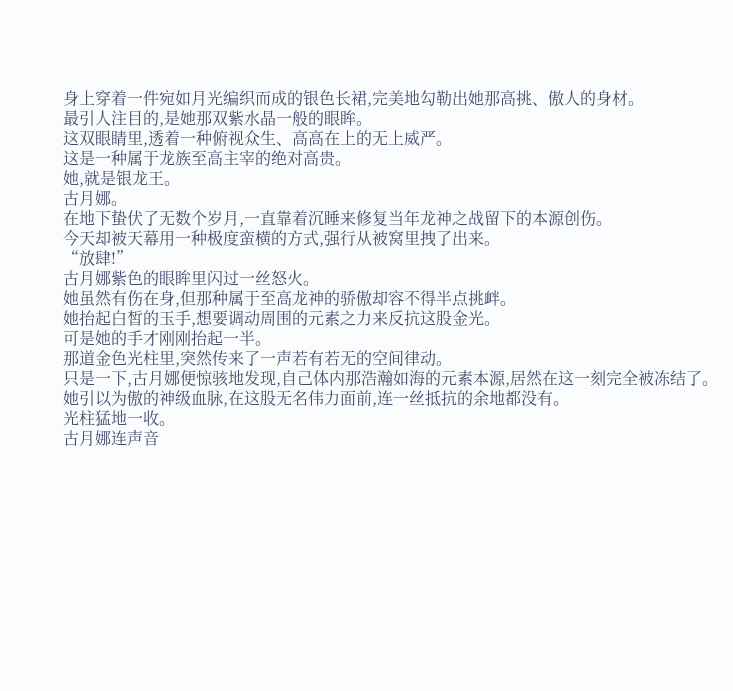身上穿着一件宛如月光编织而成的银色长裙,完美地勾勒出她那高挑、傲人的身材。
最引人注目的,是她那双紫水晶一般的眼眸。
这双眼睛里,透着一种俯视众生、高高在上的无上威严。
这是一种属于龙族至高主宰的绝对高贵。
她,就是银龙王。
古月娜。
在地下蛰伏了无数个岁月,一直靠着沉睡来修复当年龙神之战留下的本源创伤。
今天却被天幕用一种极度蛮横的方式,强行从被窝里拽了出来。
“放肆!”
古月娜紫色的眼眸里闪过一丝怒火。
她虽然有伤在身,但那种属于至高龙神的骄傲却容不得半点挑衅。
她抬起白皙的玉手,想要调动周围的元素之力来反抗这股金光。
可是她的手才刚刚抬起一半。
那道金色光柱里,突然传来了一声若有若无的空间律动。
只是一下,古月娜便惊骇地发现,自己体内那浩瀚如海的元素本源,居然在这一刻完全被冻结了。
她引以为傲的神级血脉,在这股无名伟力面前,连一丝抵抗的余地都没有。
光柱猛地一收。
古月娜连声音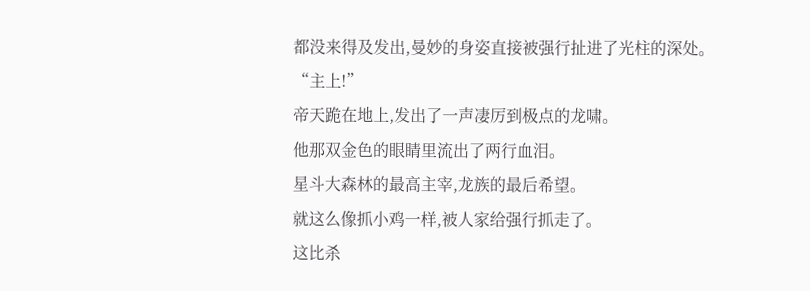都没来得及发出,曼妙的身姿直接被强行扯进了光柱的深处。
“主上!”
帝天跪在地上,发出了一声凄厉到极点的龙啸。
他那双金色的眼睛里流出了两行血泪。
星斗大森林的最高主宰,龙族的最后希望。
就这么像抓小鸡一样,被人家给强行抓走了。
这比杀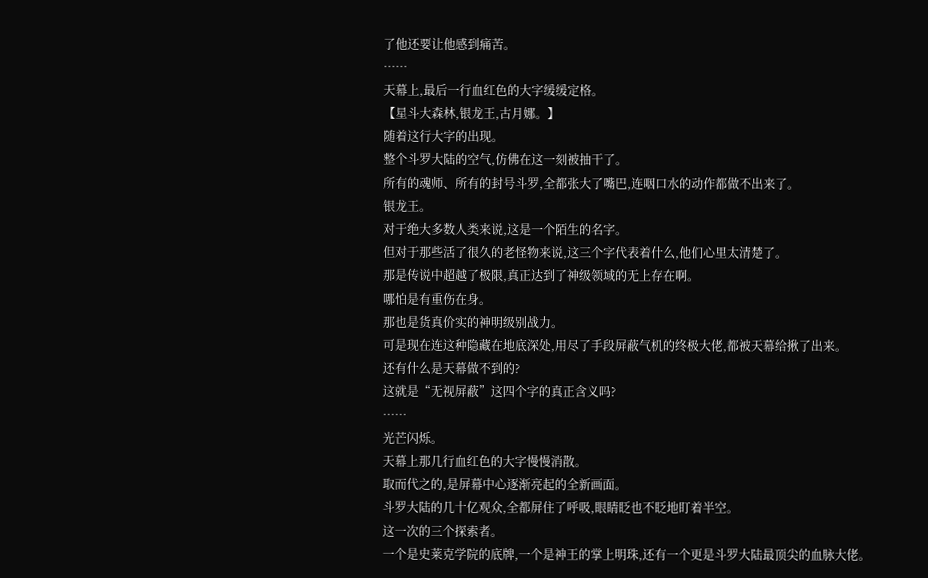了他还要让他感到痛苦。
……
天幕上,最后一行血红色的大字缓缓定格。
【星斗大森林,银龙王,古月娜。】
随着这行大字的出现。
整个斗罗大陆的空气,仿佛在这一刻被抽干了。
所有的魂师、所有的封号斗罗,全都张大了嘴巴,连咽口水的动作都做不出来了。
银龙王。
对于绝大多数人类来说,这是一个陌生的名字。
但对于那些活了很久的老怪物来说,这三个字代表着什么,他们心里太清楚了。
那是传说中超越了极限,真正达到了神级领域的无上存在啊。
哪怕是有重伤在身。
那也是货真价实的神明级别战力。
可是现在连这种隐藏在地底深处,用尽了手段屏蔽气机的终极大佬,都被天幕给揪了出来。
还有什么是天幕做不到的?
这就是“无视屏蔽”这四个字的真正含义吗?
……
光芒闪烁。
天幕上那几行血红色的大字慢慢消散。
取而代之的,是屏幕中心逐渐亮起的全新画面。
斗罗大陆的几十亿观众,全都屏住了呼吸,眼睛眨也不眨地盯着半空。
这一次的三个探索者。
一个是史莱克学院的底牌,一个是神王的掌上明珠,还有一个更是斗罗大陆最顶尖的血脉大佬。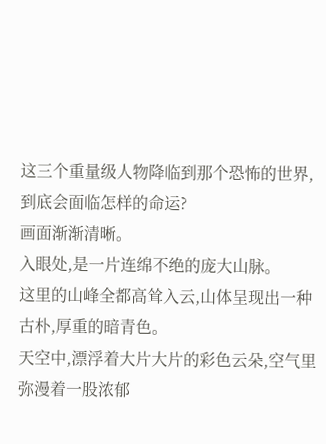这三个重量级人物降临到那个恐怖的世界,到底会面临怎样的命运?
画面渐渐清晰。
入眼处,是一片连绵不绝的庞大山脉。
这里的山峰全都高耸入云,山体呈现出一种古朴,厚重的暗青色。
天空中,漂浮着大片大片的彩色云朵,空气里弥漫着一股浓郁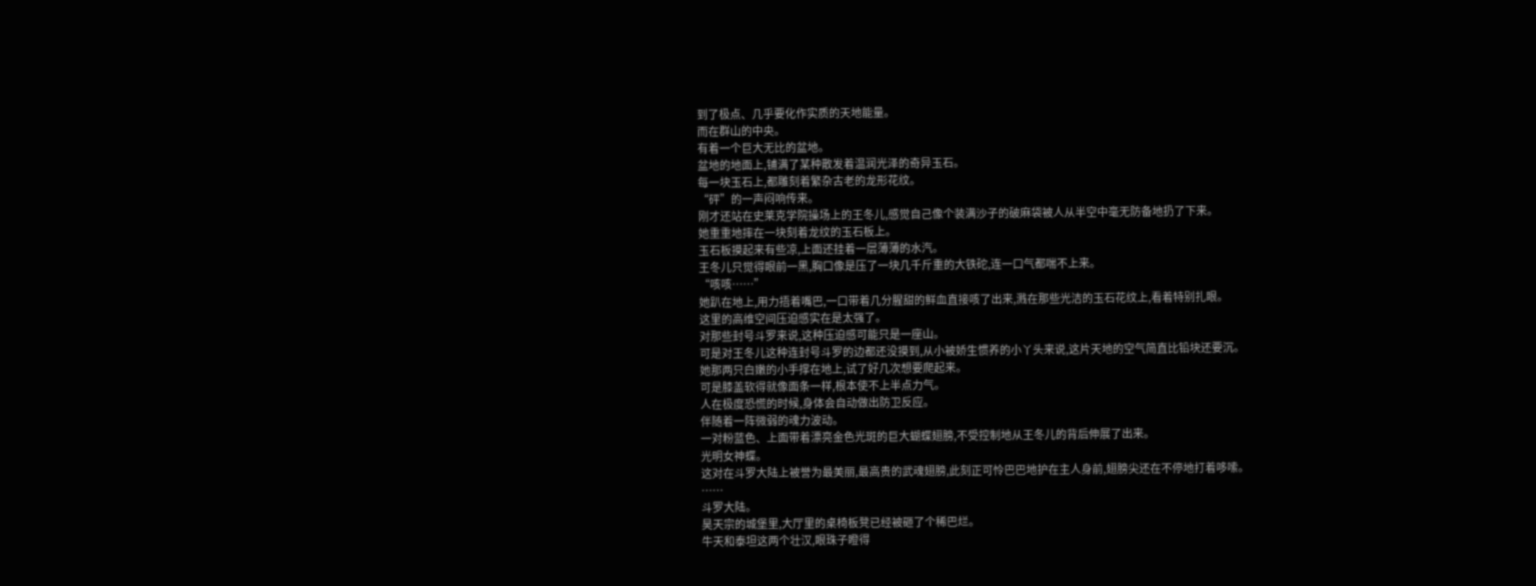到了极点、几乎要化作实质的天地能量。
而在群山的中央。
有着一个巨大无比的盆地。
盆地的地面上,铺满了某种散发着温润光泽的奇异玉石。
每一块玉石上,都雕刻着繁杂古老的龙形花纹。
“砰”的一声闷响传来。
刚才还站在史莱克学院操场上的王冬儿,感觉自己像个装满沙子的破麻袋被人从半空中毫无防备地扔了下来。
她重重地摔在一块刻着龙纹的玉石板上。
玉石板摸起来有些凉,上面还挂着一层薄薄的水汽。
王冬儿只觉得眼前一黑,胸口像是压了一块几千斤重的大铁砣,连一口气都喘不上来。
“咳咳……”
她趴在地上,用力捂着嘴巴,一口带着几分腥甜的鲜血直接咳了出来,溅在那些光洁的玉石花纹上,看着特别扎眼。
这里的高维空间压迫感实在是太强了。
对那些封号斗罗来说,这种压迫感可能只是一座山。
可是对王冬儿这种连封号斗罗的边都还没摸到,从小被娇生惯养的小丫头来说,这片天地的空气简直比铅块还要沉。
她那两只白嫩的小手撑在地上,试了好几次想要爬起来。
可是膝盖软得就像面条一样,根本使不上半点力气。
人在极度恐慌的时候,身体会自动做出防卫反应。
伴随着一阵微弱的魂力波动。
一对粉蓝色、上面带着漂亮金色光斑的巨大蝴蝶翅膀,不受控制地从王冬儿的背后伸展了出来。
光明女神蝶。
这对在斗罗大陆上被誉为最美丽,最高贵的武魂翅膀,此刻正可怜巴巴地护在主人身前,翅膀尖还在不停地打着哆嗦。
……
斗罗大陆。
昊天宗的城堡里,大厅里的桌椅板凳已经被砸了个稀巴烂。
牛天和泰坦这两个壮汉,眼珠子瞪得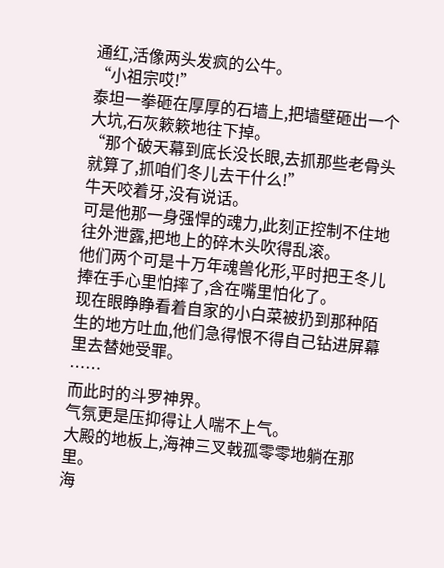通红,活像两头发疯的公牛。
“小祖宗哎!”
泰坦一拳砸在厚厚的石墙上,把墙壁砸出一个大坑,石灰簌簌地往下掉。
“那个破天幕到底长没长眼,去抓那些老骨头就算了,抓咱们冬儿去干什么!”
牛天咬着牙,没有说话。
可是他那一身强悍的魂力,此刻正控制不住地往外泄露,把地上的碎木头吹得乱滚。
他们两个可是十万年魂兽化形,平时把王冬儿捧在手心里怕摔了,含在嘴里怕化了。
现在眼睁睁看着自家的小白菜被扔到那种陌生的地方吐血,他们急得恨不得自己钻进屏幕里去替她受罪。
……
而此时的斗罗神界。
气氛更是压抑得让人喘不上气。
大殿的地板上,海神三叉戟孤零零地躺在那里。
海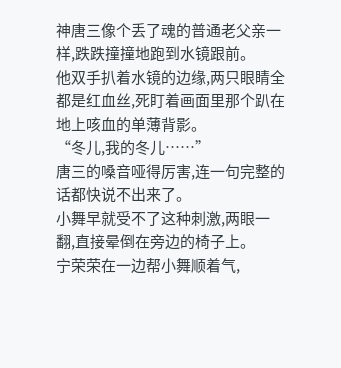神唐三像个丢了魂的普通老父亲一样,跌跌撞撞地跑到水镜跟前。
他双手扒着水镜的边缘,两只眼睛全都是红血丝,死盯着画面里那个趴在地上咳血的单薄背影。
“冬儿,我的冬儿……”
唐三的嗓音哑得厉害,连一句完整的话都快说不出来了。
小舞早就受不了这种刺激,两眼一翻,直接晕倒在旁边的椅子上。
宁荣荣在一边帮小舞顺着气,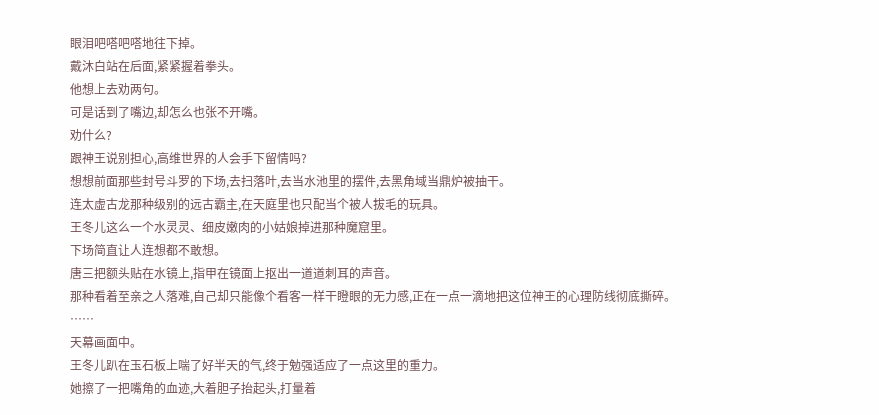眼泪吧嗒吧嗒地往下掉。
戴沐白站在后面,紧紧握着拳头。
他想上去劝两句。
可是话到了嘴边,却怎么也张不开嘴。
劝什么?
跟神王说别担心,高维世界的人会手下留情吗?
想想前面那些封号斗罗的下场,去扫落叶,去当水池里的摆件,去黑角域当鼎炉被抽干。
连太虚古龙那种级别的远古霸主,在天庭里也只配当个被人拔毛的玩具。
王冬儿这么一个水灵灵、细皮嫩肉的小姑娘掉进那种魔窟里。
下场简直让人连想都不敢想。
唐三把额头贴在水镜上,指甲在镜面上抠出一道道刺耳的声音。
那种看着至亲之人落难,自己却只能像个看客一样干瞪眼的无力感,正在一点一滴地把这位神王的心理防线彻底撕碎。
……
天幕画面中。
王冬儿趴在玉石板上喘了好半天的气,终于勉强适应了一点这里的重力。
她擦了一把嘴角的血迹,大着胆子抬起头,打量着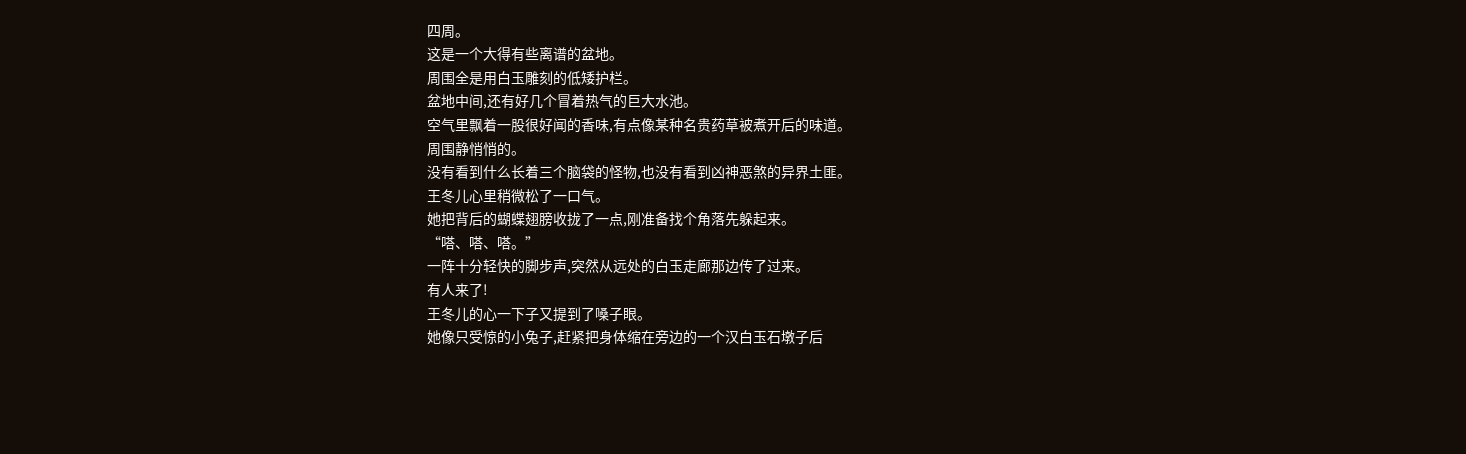四周。
这是一个大得有些离谱的盆地。
周围全是用白玉雕刻的低矮护栏。
盆地中间,还有好几个冒着热气的巨大水池。
空气里飘着一股很好闻的香味,有点像某种名贵药草被煮开后的味道。
周围静悄悄的。
没有看到什么长着三个脑袋的怪物,也没有看到凶神恶煞的异界土匪。
王冬儿心里稍微松了一口气。
她把背后的蝴蝶翅膀收拢了一点,刚准备找个角落先躲起来。
“嗒、嗒、嗒。”
一阵十分轻快的脚步声,突然从远处的白玉走廊那边传了过来。
有人来了!
王冬儿的心一下子又提到了嗓子眼。
她像只受惊的小兔子,赶紧把身体缩在旁边的一个汉白玉石墩子后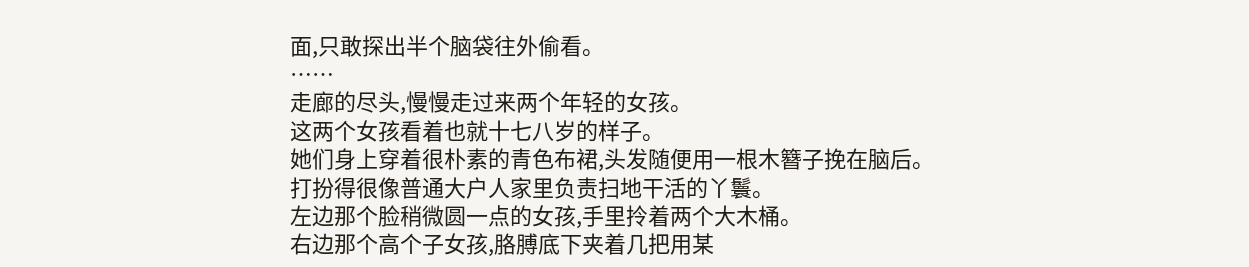面,只敢探出半个脑袋往外偷看。
……
走廊的尽头,慢慢走过来两个年轻的女孩。
这两个女孩看着也就十七八岁的样子。
她们身上穿着很朴素的青色布裙,头发随便用一根木簪子挽在脑后。
打扮得很像普通大户人家里负责扫地干活的丫鬟。
左边那个脸稍微圆一点的女孩,手里拎着两个大木桶。
右边那个高个子女孩,胳膊底下夹着几把用某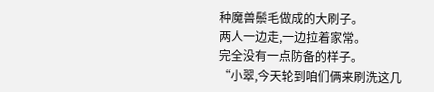种魔兽鬃毛做成的大刷子。
两人一边走,一边拉着家常。
完全没有一点防备的样子。
“小翠,今天轮到咱们俩来刷洗这几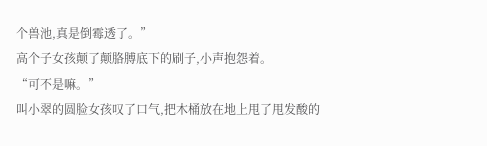个兽池,真是倒霉透了。”
高个子女孩颠了颠胳膊底下的刷子,小声抱怨着。
“可不是嘛。”
叫小翠的圆脸女孩叹了口气,把木桶放在地上甩了甩发酸的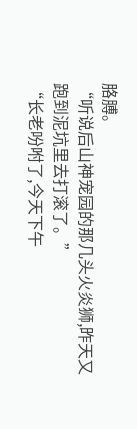胳膊。
“听说后山神宠园的那几头火炎狮,昨天又跑到泥坑里去打滚了。”
“长老吩咐了,今天下午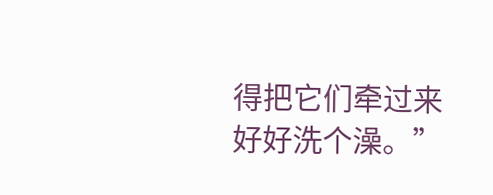得把它们牵过来好好洗个澡。”